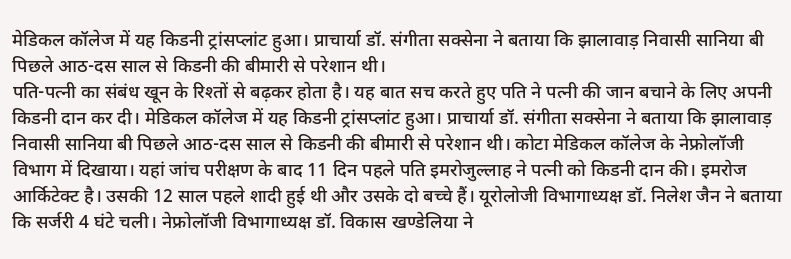मेडिकल कॉलेज में यह किडनी ट्रांसप्लांट हुआ। प्राचार्या डॉ. संगीता सक्सेना ने बताया कि झालावाड़ निवासी सानिया बी पिछले आठ-दस साल से किडनी की बीमारी से परेशान थी।
पति-पत्नी का संबंध खून के रिश्तों से बढ़कर होता है। यह बात सच करते हुए पति ने पत्नी की जान बचाने के लिए अपनी किडनी दान कर दी। मेडिकल कॉलेज में यह किडनी ट्रांसप्लांट हुआ। प्राचार्या डॉ. संगीता सक्सेना ने बताया कि झालावाड़ निवासी सानिया बी पिछले आठ-दस साल से किडनी की बीमारी से परेशान थी। कोटा मेडिकल कॉलेज के नेफ्रोलॉजी विभाग में दिखाया। यहां जांच परीक्षण के बाद 11 दिन पहले पति इमरोजुल्लाह ने पत्नी को किडनी दान की। इमरोज आर्किटेक्ट है। उसकी 12 साल पहले शादी हुई थी और उसके दो बच्चे हैं। यूरोलोजी विभागाध्यक्ष डॉ. निलेश जैन ने बताया कि सर्जरी 4 घंटे चली। नेफ्रोलॉजी विभागाध्यक्ष डॉ. विकास खण्डेलिया ने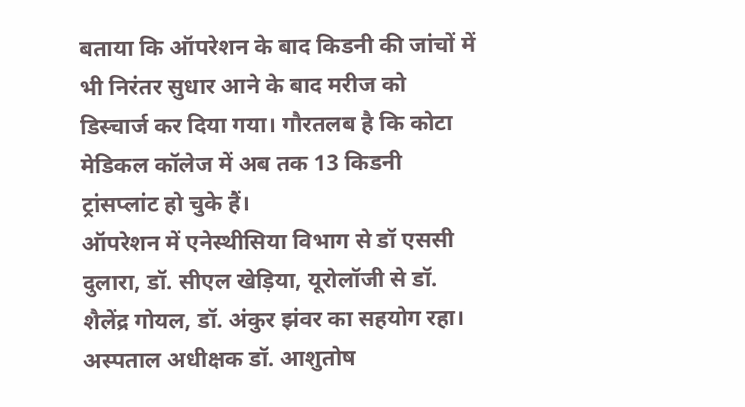बताया कि ऑपरेशन के बाद किडनी की जांचों में भी निरंतर सुधार आने के बाद मरीज को डिस्चार्ज कर दिया गया। गौरतलब है कि कोटा मेडिकल कॉलेज में अब तक 13 किडनी ट्रांसप्लांट हो चुके हैं।
ऑपरेशन में एनेस्थीसिया विभाग से डॉ एससी दुलारा, डॉ. सीएल खेड़िया, यूरोलॉजी से डॉ. शैलेंद्र गोयल, डॉ. अंकुर झंवर का सहयोग रहा। अस्पताल अधीक्षक डॉ. आशुतोष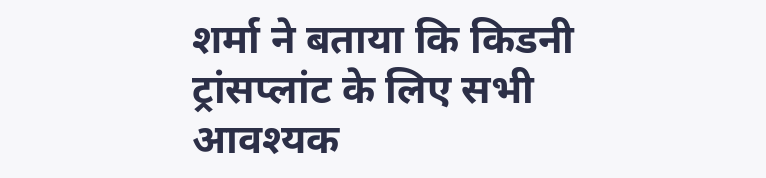शर्मा ने बताया कि किडनी ट्रांसप्लांट के लिए सभी आवश्यक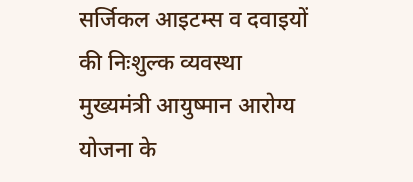सर्जिकल आइटम्स व दवाइयों की निःशुल्क व्यवस्था मुख्यमंत्री आयुष्मान आरोग्य योजना के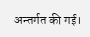अन्तर्गत की गई।